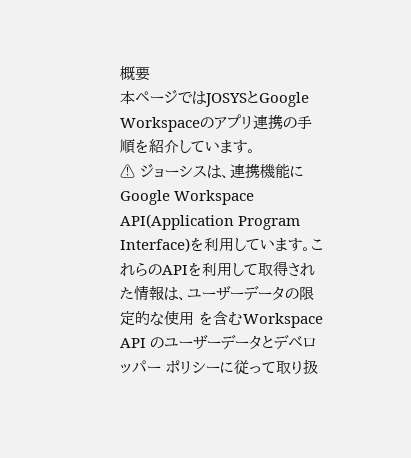概要
本ページではJOSYSとGoogle Workspaceのアプリ連携の手順を紹介しています。
⚠ ジョーシスは、連携機能にGoogle Workspace API(Application Program Interface)を利用しています。これらのAPIを利用して取得された情報は、ユーザーデータの限定的な使用 を含むWorkspace API のユーザーデータとデベロッパー ポリシーに従って取り扱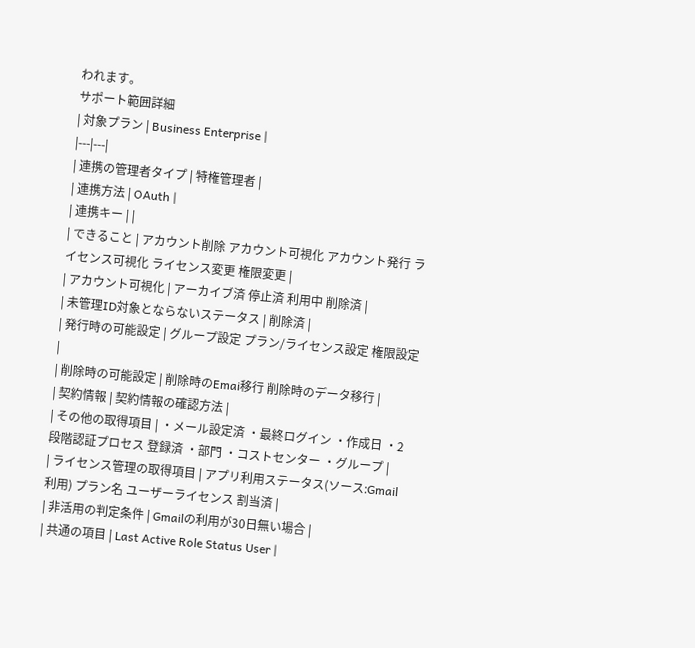われます。
サポート範囲詳細
| 対象プラン | Business Enterprise |
|---|---|
| 連携の管理者タイプ | 特権管理者 |
| 連携方法 | OAuth |
| 連携キー | |
| できること | アカウント削除 アカウント可視化 アカウント発行 ライセンス可視化 ライセンス変更 権限変更 |
| アカウント可視化 | アーカイブ済 停止済 利用中 削除済 |
| 未管理ID対象とならないステータス | 削除済 |
| 発行時の可能設定 | グループ設定 プラン/ライセンス設定 権限設定 |
| 削除時の可能設定 | 削除時のEmai移行 削除時のデータ移行 |
| 契約情報 | 契約情報の確認方法 |
| その他の取得項目 | ・メール設定済 ・最終ログイン ・作成日 ・2 段階認証プロセス 登録済 ・部門 ・コストセンター ・グループ |
| ライセンス管理の取得項目 | アプリ利用ステータス(ソース:Gmail利用) プラン名 ユーザーライセンス 割当済 |
| 非活用の判定条件 | Gmailの利用が30日無い場合 |
| 共通の項目 | Last Active Role Status User |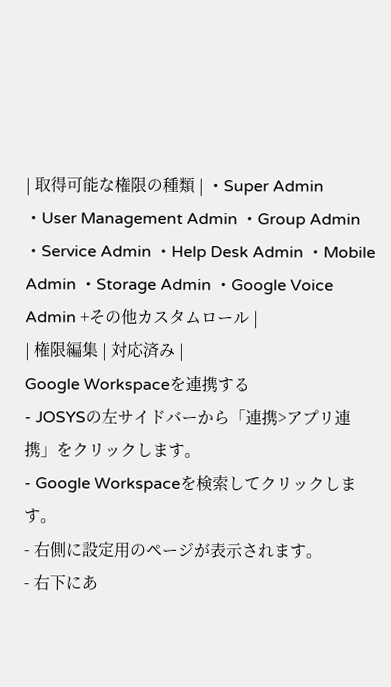| 取得可能な権限の種類 | ・Super Admin ・User Management Admin ・Group Admin ・Service Admin ・Help Desk Admin ・Mobile Admin ・Storage Admin ・Google Voice Admin +その他カスタムロール |
| 権限編集 | 対応済み |
Google Workspaceを連携する
- JOSYSの左サイドバーから「連携>アプリ連携」をクリックします。
- Google Workspaceを検索してクリックします。
- 右側に設定用のページが表示されます。
- 右下にあ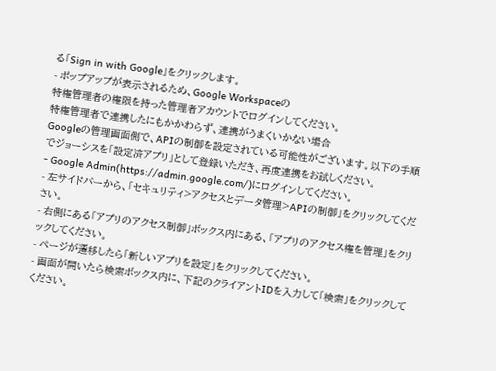る「Sign in with Google」をクリックします。
- ポップアップが表示されるため、Google Workspaceの
特権管理者の権限を持った管理者アカウントでログインしてください。
特権管理者で連携したにもかかわらず、連携がうまくいかない場合
Googleの管理画面側で、APIの制御を設定されている可能性がございます。以下の手順でジョーシスを「設定済アプリ」として登録いただき、再度連携をお試しください。
- Google Admin(https://admin.google.com/)にログインしてください。
- 左サイドバーから、「セキュリティ>アクセスとデータ管理>APIの制御」をクリックしてください。
- 右側にある「アプリのアクセス制御」ボックス内にある、「アプリのアクセス権を管理」をクリックしてください。
- ページが遷移したら「新しいアプリを設定」をクリックしてください。
- 画面が開いたら検索ボックス内に、下記のクライアントIDを入力して「検索」をクリックしてください。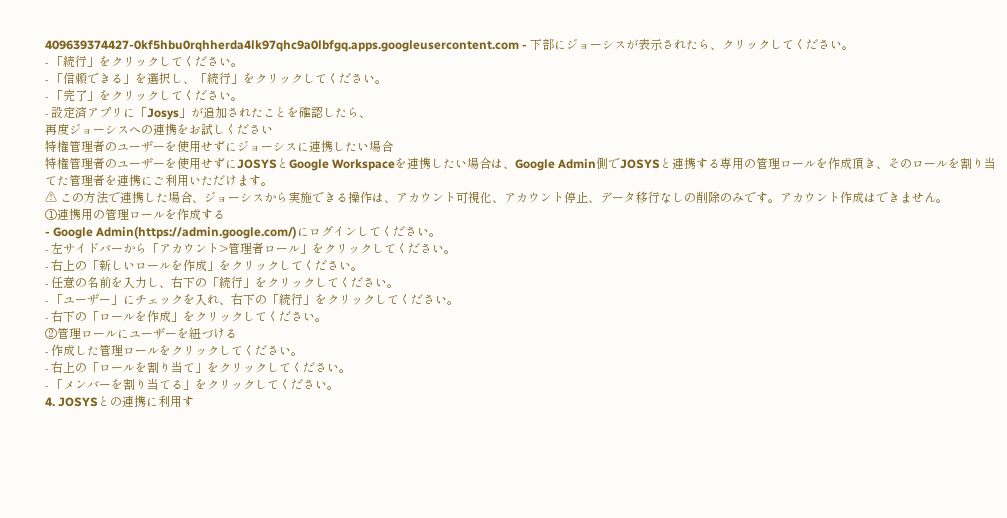409639374427-0kf5hbu0rqhherda4lk97qhc9a0lbfgq.apps.googleusercontent.com - 下部にジョーシスが表示されたら、クリックしてください。
- 「続行」をクリックしてください。
- 「信頼できる」を選択し、「続行」をクリックしてください。
- 「完了」をクリックしてください。
- 設定済アプリに「Josys」が追加されたことを確認したら、
再度ジョーシスへの連携をお試しください
特権管理者のユーザーを使用せずにジョーシスに連携したい場合
特権管理者のユーザーを使用せずにJOSYSとGoogle Workspaceを連携したい場合は、Google Admin側でJOSYSと連携する専用の管理ロールを作成頂き、そのロールを割り当てた管理者を連携にご利用いただけます。
⚠ この方法で連携した場合、ジョーシスから実施できる操作は、アカウント可視化、アカウント停止、データ移行なしの削除のみです。アカウント作成はできません。
①連携用の管理ロールを作成する
- Google Admin(https://admin.google.com/)にログインしてください。
- 左サイドバーから「アカウント>管理者ロール」をクリックしてください。
- 右上の「新しいロールを作成」をクリックしてください。
- 任意の名前を入力し、右下の「続行」をクリックしてください。
- 「ユーザー」にチェックを入れ、右下の「続行」をクリックしてください。
- 右下の「ロールを作成」をクリックしてください。
②管理ロールにユーザーを紐づける
- 作成した管理ロールをクリックしてください。
- 右上の「ロールを割り当て」をクリックしてください。
- 「メンバーを割り当てる」をクリックしてください。
4. JOSYSとの連携に利用す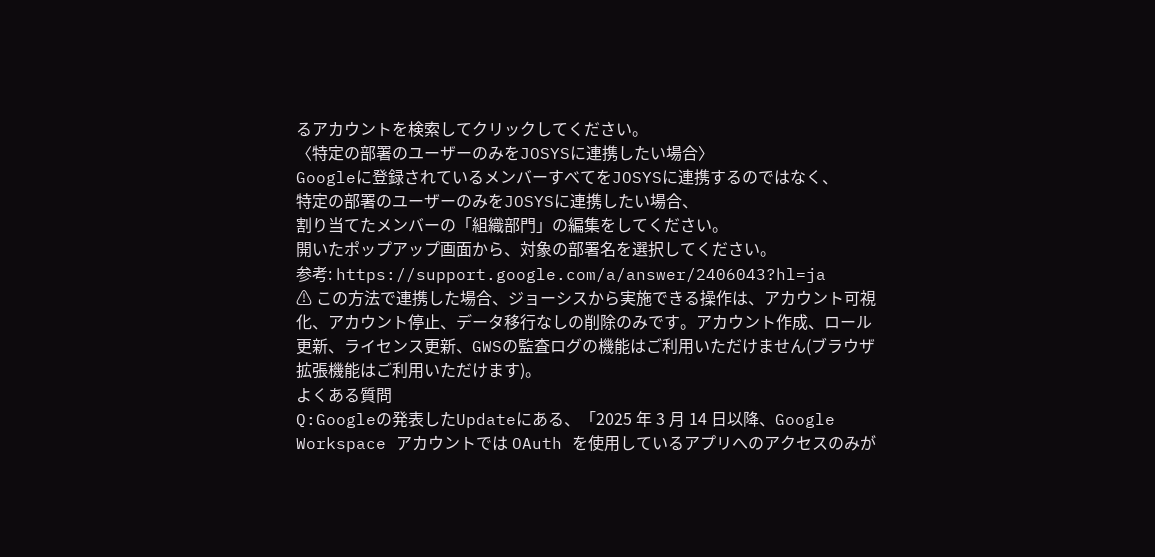るアカウントを検索してクリックしてください。
〈特定の部署のユーザーのみをJOSYSに連携したい場合〉
Googleに登録されているメンバーすべてをJOSYSに連携するのではなく、
特定の部署のユーザーのみをJOSYSに連携したい場合、
割り当てたメンバーの「組織部門」の編集をしてください。
開いたポップアップ画面から、対象の部署名を選択してください。
参考: https://support.google.com/a/answer/2406043?hl=ja
⚠ この方法で連携した場合、ジョーシスから実施できる操作は、アカウント可視化、アカウント停止、データ移行なしの削除のみです。アカウント作成、ロール更新、ライセンス更新、GWSの監査ログの機能はご利用いただけません(ブラウザ拡張機能はご利用いただけます)。
よくある質問
Q:Googleの発表したUpdateにある、「2025 年 3 月 14 日以降、Google Workspace アカウントでは OAuth を使用しているアプリへのアクセスのみが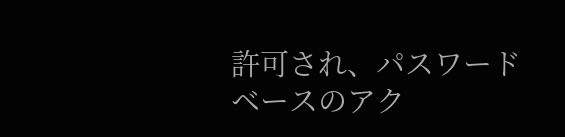許可され、パスワードベースのアク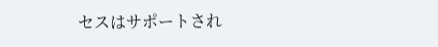セスはサポートされ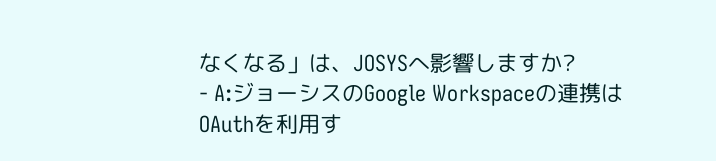なくなる」は、JOSYSへ影響しますか?
- A:ジョーシスのGoogle Workspaceの連携はOAuthを利用す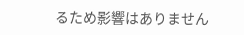るため影響はありません